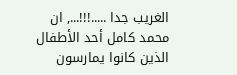الغريب جدا .....!!!..., ان محمد كامل أحد الأطفال الذين كانوا يمارسون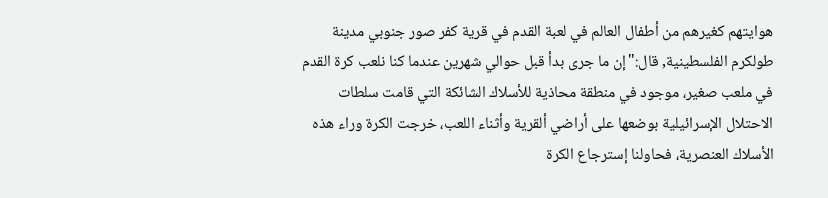هوايتهم كغيرهم من أطفال العالم في لعبة القدم في قرية كفر صور جنوبي مدينة طولكرم الفلسطينية, قال:"إن ما جرى بدأ قبل حوالي شهرين عندما كنا نلعب كرة القدم في ملعب صغير، موجود في منطقة محاذية للأسلاك الشائكة التي قامت سلطات الاحتلال الإسرائيلية بوضعها على أراضي ألقرية وأثناء اللعب، خرجت الكرة وراء هذه الأسلاك العنصرية، فحاولنا إسترجاع الكرة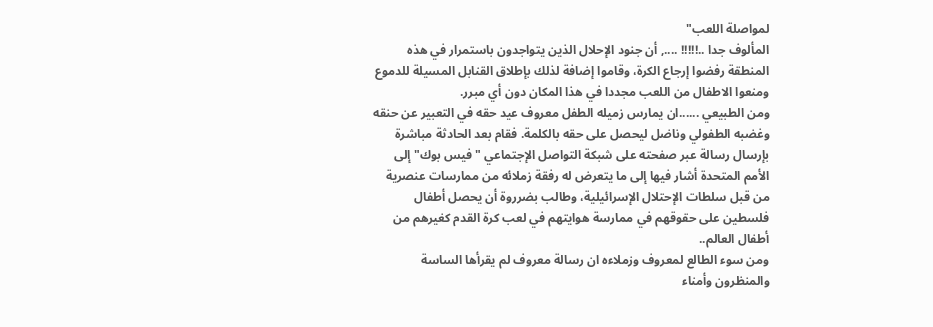لمواصلة اللعب"
المألوف جدا ..!!!!! ...., أن جنود الإحلال الذين يتواجدون باستمرار في هذه المنطقة رفضوا إرجاع الكرة، وقاموا إضافة لذلك بإطلاق القنابل المسيلة للدموع ومنعوا الاطفال من اللعب مجددا في هذا المكان دون أي مبرر.
ومن الطبيعي ......ان يمارس زميله الطفل معروف عيد حقه في التعبير عن حنقه وغضبه الطفولي وناضل ليحصل على حقه بالكلمة. فقام بعد الحادثة مباشرة بإرسال رسالة عبر صفحته على شبكة التواصل الإجتماعي "فيس بوك" إلى الأمم المتحدة أشار فيها إلى ما يتعرض له رفقة زملائه من ممارسات عنصرية من قبل سلطات الإحتلال الإسرائيلية، وطالب بضرروة أن يحصل أطفال فلسطين على حقوقهم في ممارسة هوايتهم في لعب كرة القدم كغيرهم من أطفال العالم..
ومن سوء الطالع لمعروف وزملاءه ان رسالة معروف لم يقرأها الساسة والمنظرون وأمناء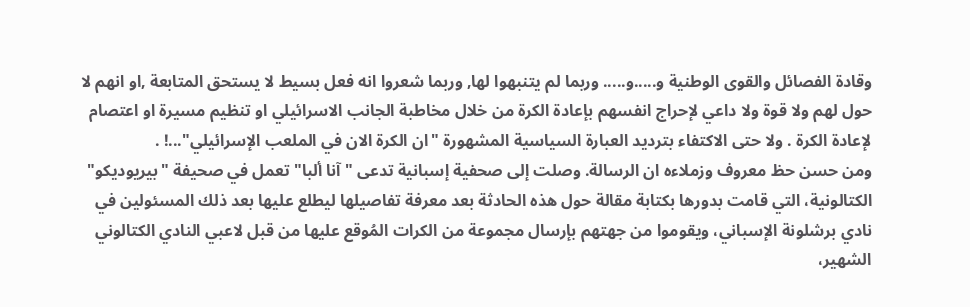وقادة الفصائل والقوى الوطنية و.....و..... وربما لم يتنبهوا لها, وربما شعروا انه فعل بسيط لا يستحق المتابعة ,او انهم لا حول لهم ولا قوة ولا داعي لإحراج انفسهم بإعادة الكرة من خلال مخاطبة الجانب الاسرائيلي او تنظيم مسيرة او اعتصام لإعادة الكرة . ولا حتى الاكتفاء بترديد العبارة السياسية المشهورة "ان الكرة الان في الملعب الإسرائيلي"...! .
ومن حسن حظ معروف وزملاءه ان الرسالة. وصلت إلى صحفية إسبانية تدعى "آنا ألبا" تعمل في صحيفة "بيريوديكو" الكتالونية، التي قامت بدورها بكتابة مقالة حول هذه الحادثة بعد معرفة تفاصيلها ليطلع عليها بعد ذلك المسئولين في نادي برشلونة الإسباني، ويقوموا من جهتهم بإرسال مجموعة من الكرات المُوقع عليها من قبل لاعبي النادي الكتالوني الشهير،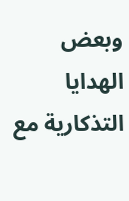وبعض الهدايا التذكارية مع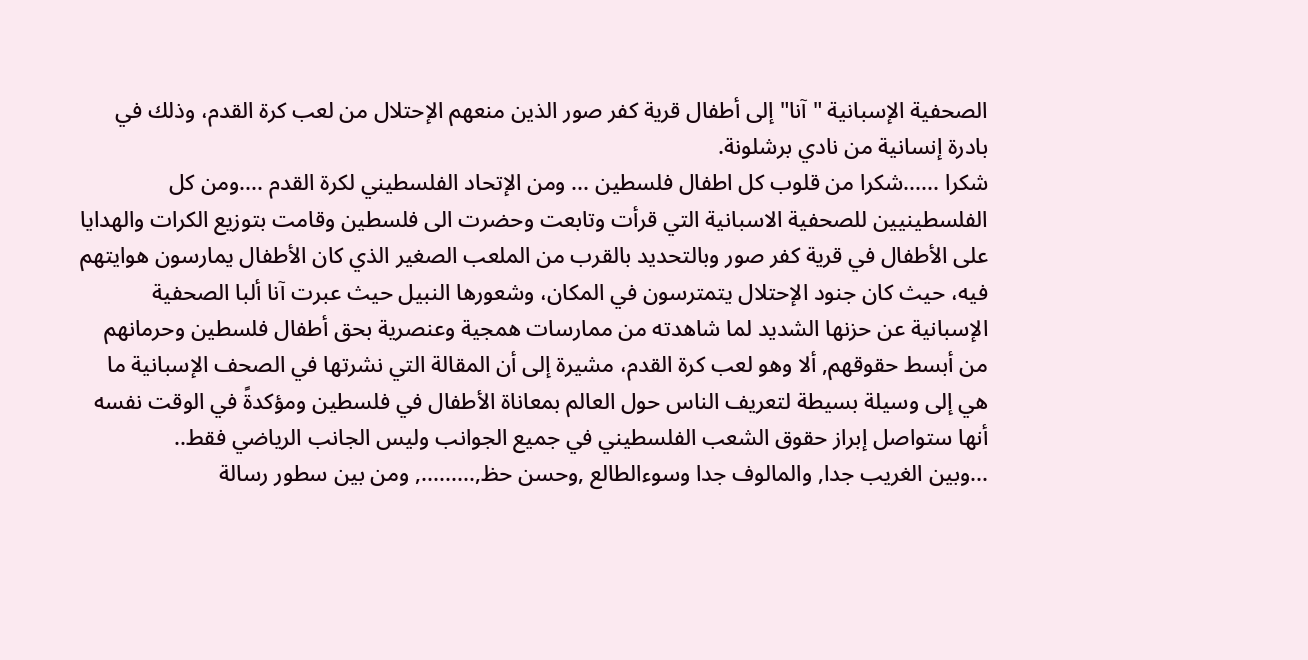الصحفية الإسبانية "آنا" إلى أطفال قرية كفر صور الذين منعهم الإحتلال من لعب كرة القدم، وذلك في بادرة إنسانية من نادي برشلونة.
شكرا ......شكرا من قلوب كل اطفال فلسطين ... ومن الإتحاد الفلسطيني لكرة القدم ....ومن كل الفلسطينيين للصحفية الاسبانية التي قرأت وتابعت وحضرت الى فلسطين وقامت بتوزيع الكرات والهدايا على الأطفال في قرية كفر صور وبالتحديد بالقرب من الملعب الصغير الذي كان الأطفال يمارسون هوايتهم فيه، حيث كان جنود الإحتلال يتمترسون في المكان، وشعورها النبيل حيث عبرت آنا ألبا الصحفية الإسبانية عن حزنها الشديد لما شاهدته من ممارسات همجية وعنصرية بحق أطفال فلسطين وحرمانهم من أبسط حقوقهم, ألا وهو لعب كرة القدم، مشيرة إلى أن المقالة التي نشرتها في الصحف الإسبانية ما هي إلى وسيلة بسيطة لتعريف الناس حول العالم بمعاناة الأطفال في فلسطين ومؤكدةً في الوقت نفسه أنها ستواصل إبراز حقوق الشعب الفلسطيني في جميع الجوانب وليس الجانب الرياضي فقط..
...وبين الغريب جدا, والمالوف جدا وسوءالطالع ,وحسن حظ,........., ومن بين سطور رسالة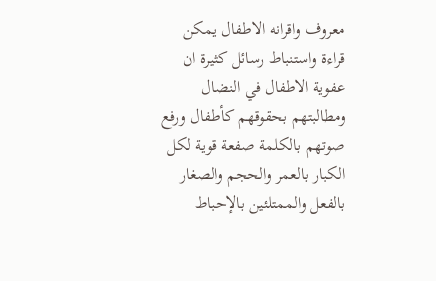معروف واقرانه الاطفال يمكن قراءة واستنباط رسائل كثيرة ان عفوية الاطفال في النضال ومطالبتهم بحقوقهم كأطفال ورفع صوتهم بالكلمة صفعة قوية لكل الكبار بالعمر والحجم والصغار بالفعل والممتلئين بالإحباط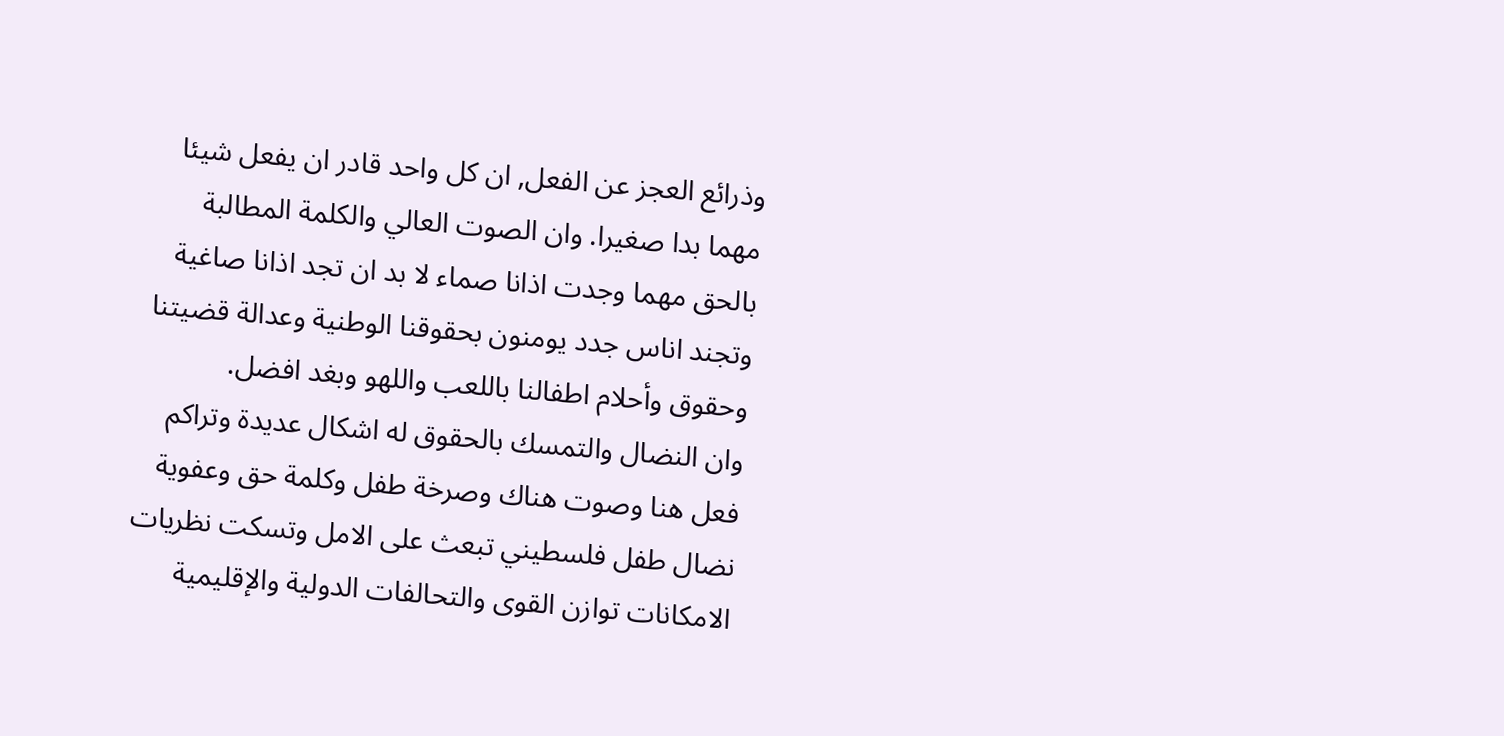وذرائع العجز عن الفعل, ان كل واحد قادر ان يفعل شيئا مهما بدا صغيرا. وان الصوت العالي والكلمة المطالبة بالحق مهما وجدت اذانا صماء لا بد ان تجد اذانا صاغية وتجند اناس جدد يومنون بحقوقنا الوطنية وعدالة قضيتنا وحقوق وأحلام اطفالنا باللعب واللهو وبغد افضل.
وان النضال والتمسك بالحقوق له اشكال عديدة وتراكم فعل هنا وصوت هناك وصرخة طفل وكلمة حق وعفوية نضال طفل فلسطيني تبعث على الامل وتسكت نظريات الامكانات توازن القوى والتحالفات الدولية والإقليمية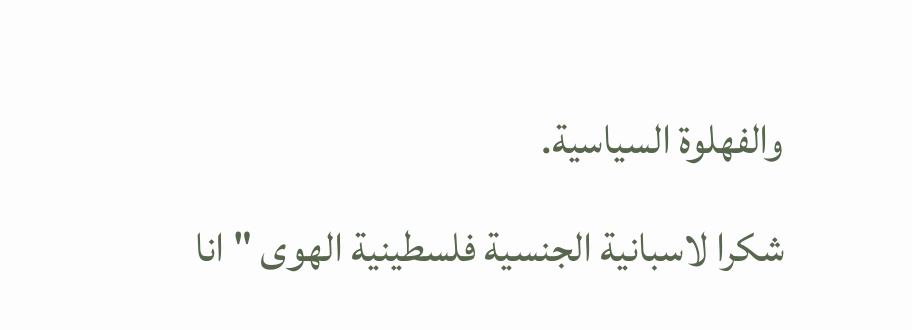والفهلوة السياسية.
شكرا لاسبانية الجنسية فلسطينية الهوى "انا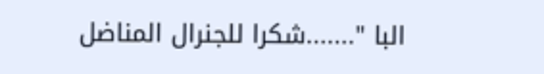البا ".......شكرا للجنرال المناضل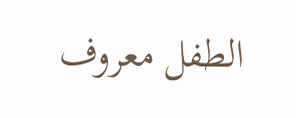الطفل معروف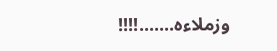وزملاءه.......!!!!